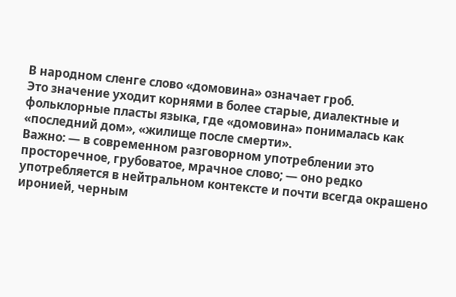В народном сленге слово «домовина» означает гроб.
Это значение уходит корнями в более старые, диалектные и фольклорные пласты языка, где «домовина» понималась как «последний дом», «жилище после смерти».
Важно: — в современном разговорном употреблении это просторечное, грубоватое, мрачное слово; — оно редко употребляется в нейтральном контексте и почти всегда окрашено иронией, черным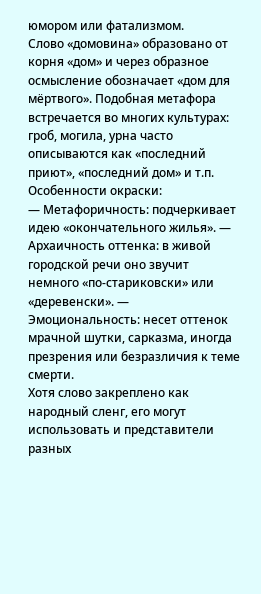юмором или фатализмом.
Слово «домовина» образовано от корня «дом» и через образное осмысление обозначает «дом для мёртвого». Подобная метафора встречается во многих культурах: гроб, могила, урна часто описываются как «последний приют», «последний дом» и т.п.
Особенности окраски:
— Метафоричность: подчеркивает идею «окончательного жилья». — Архаичность оттенка: в живой городской речи оно звучит немного «по-стариковски» или «деревенски». — Эмоциональность: несет оттенок мрачной шутки, сарказма, иногда презрения или безразличия к теме смерти.
Хотя слово закреплено как народный сленг, его могут использовать и представители разных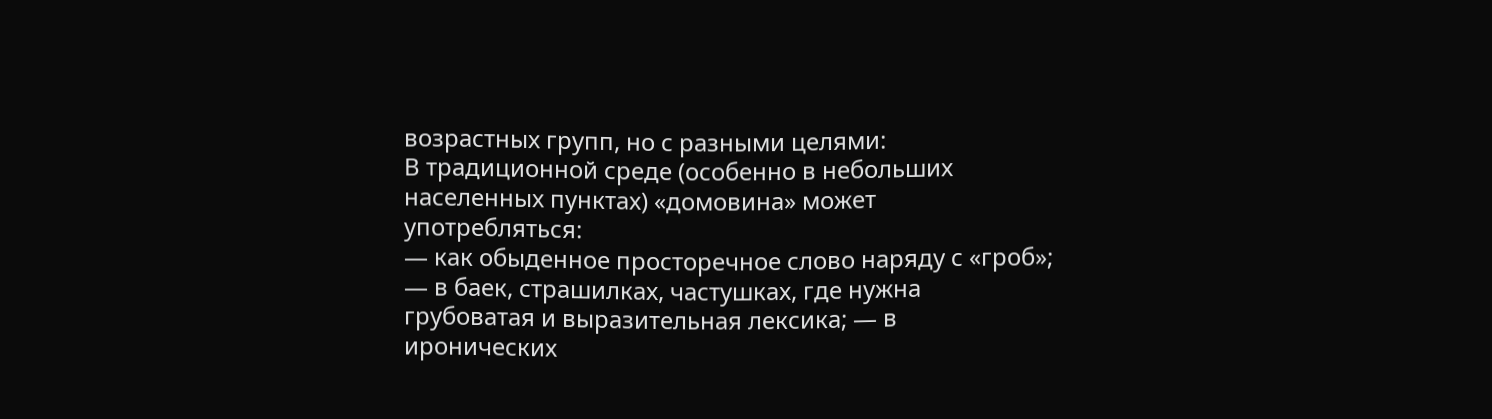возрастных групп, но с разными целями:
В традиционной среде (особенно в небольших населенных пунктах) «домовина» может употребляться:
— как обыденное просторечное слово наряду с «гроб»; — в баек, страшилках, частушках, где нужна грубоватая и выразительная лексика; — в иронических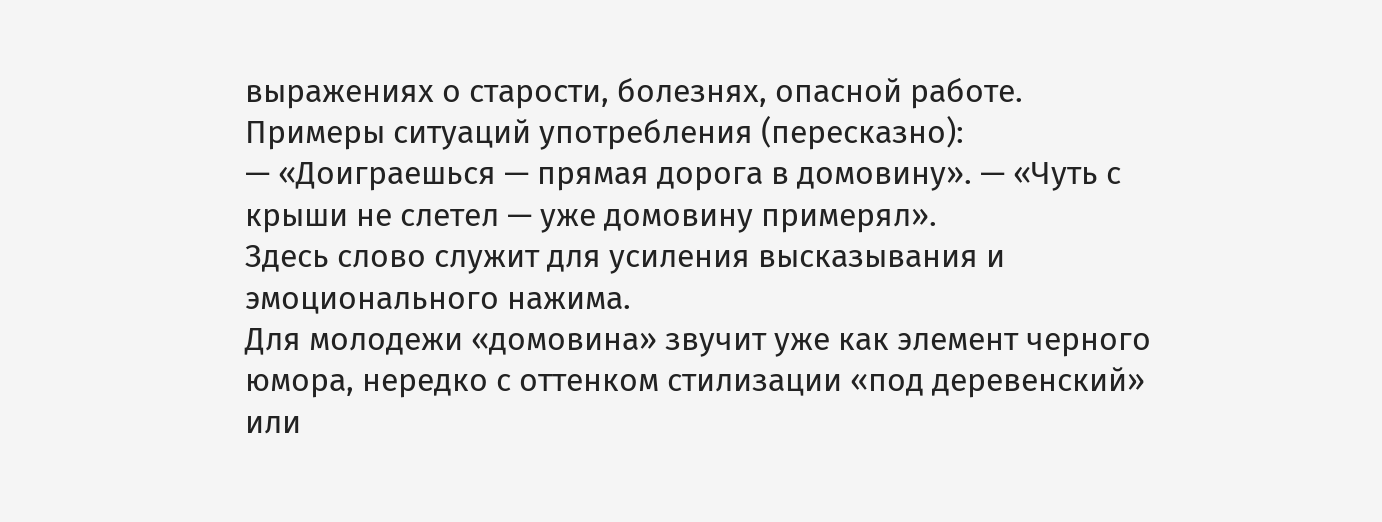выражениях о старости, болезнях, опасной работе.
Примеры ситуаций употребления (пересказно):
— «Доиграешься — прямая дорога в домовину». — «Чуть с крыши не слетел — уже домовину примерял».
Здесь слово служит для усиления высказывания и эмоционального нажима.
Для молодежи «домовина» звучит уже как элемент черного юмора, нередко с оттенком стилизации «под деревенский» или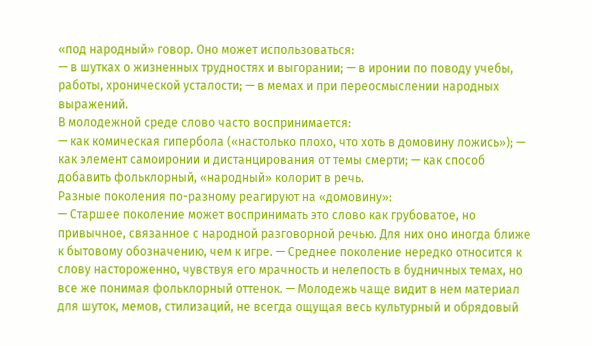«под народный» говор. Оно может использоваться:
— в шутках о жизненных трудностях и выгорании; — в иронии по поводу учебы, работы, хронической усталости; — в мемах и при переосмыслении народных выражений.
В молодежной среде слово часто воспринимается:
— как комическая гипербола («настолько плохо, что хоть в домовину ложись»); — как элемент самоиронии и дистанцирования от темы смерти; — как способ добавить фольклорный, «народный» колорит в речь.
Разные поколения по-разному реагируют на «домовину»:
— Старшее поколение может воспринимать это слово как грубоватое, но привычное, связанное с народной разговорной речью. Для них оно иногда ближе к бытовому обозначению, чем к игре. — Среднее поколение нередко относится к слову настороженно, чувствуя его мрачность и нелепость в будничных темах, но все же понимая фольклорный оттенок. — Молодежь чаще видит в нем материал для шуток, мемов, стилизаций, не всегда ощущая весь культурный и обрядовый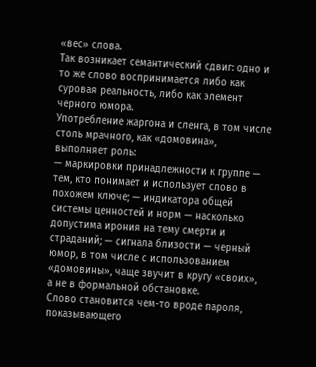«вес» слова.
Так возникает семантический сдвиг: одно и то же слово воспринимается либо как суровая реальность, либо как элемент черного юмора.
Употребление жаргона и сленга, в том числе столь мрачного, как «домовина», выполняет роль:
— маркировки принадлежности к группе — тем, кто понимает и использует слово в похожем ключе; — индикатора общей системы ценностей и норм — насколько допустима ирония на тему смерти и страданий; — сигнала близости — черный юмор, в том числе с использованием «домовины», чаще звучит в кругу «своих», а не в формальной обстановке.
Слово становится чем-то вроде пароля, показывающего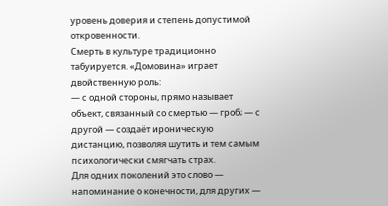уровень доверия и степень допустимой откровенности.
Смерть в культуре традиционно табуируется. «Домовина» играет двойственную роль:
— с одной стороны, прямо называет объект, связанный со смертью — гроб; — с другой — создаёт ироническую дистанцию, позволяя шутить и тем самым психологически смягчать страх.
Для одних поколений это слово — напоминание о конечности, для других —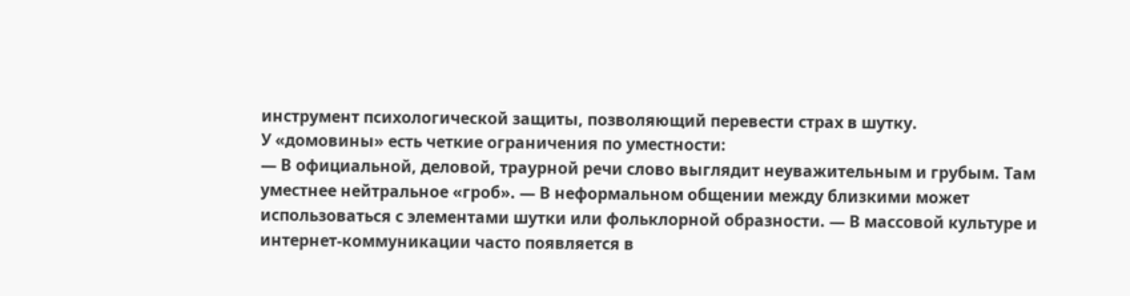инструмент психологической защиты, позволяющий перевести страх в шутку.
У «домовины» есть четкие ограничения по уместности:
— В официальной, деловой, траурной речи слово выглядит неуважительным и грубым. Там уместнее нейтральное «гроб». — В неформальном общении между близкими может использоваться с элементами шутки или фольклорной образности. — В массовой культуре и интернет-коммуникации часто появляется в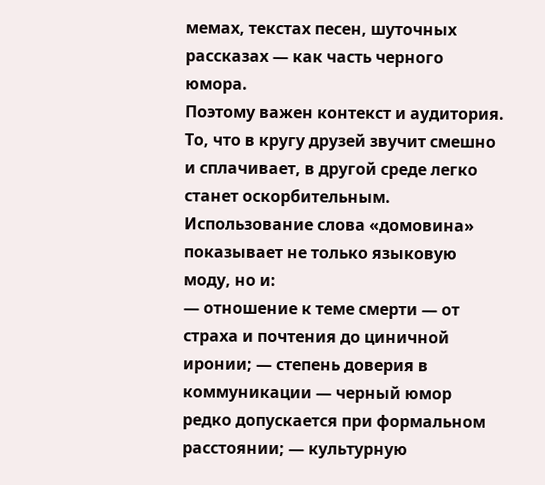мемах, текстах песен, шуточных рассказах — как часть черного юмора.
Поэтому важен контекст и аудитория. То, что в кругу друзей звучит смешно и сплачивает, в другой среде легко станет оскорбительным.
Использование слова «домовина» показывает не только языковую моду, но и:
— отношение к теме смерти — от страха и почтения до циничной иронии; — степень доверия в коммуникации — черный юмор редко допускается при формальном расстоянии; — культурную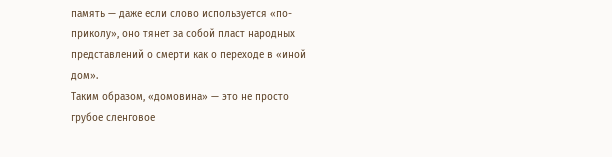память — даже если слово используется «по-приколу», оно тянет за собой пласт народных представлений о смерти как о переходе в «иной дом».
Таким образом, «домовина» — это не просто грубое сленговое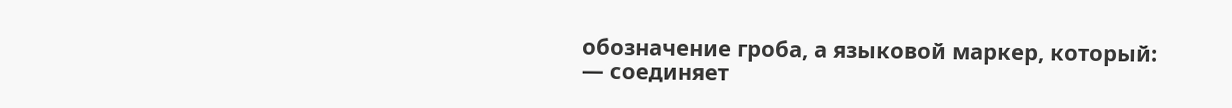обозначение гроба, а языковой маркер, который:
— соединяет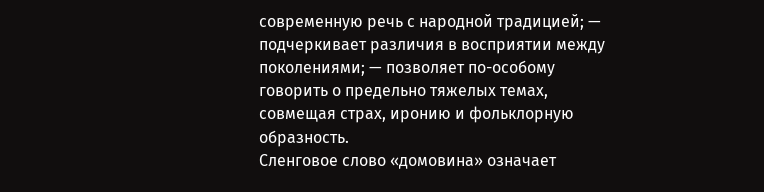современную речь с народной традицией; — подчеркивает различия в восприятии между поколениями; — позволяет по-особому говорить о предельно тяжелых темах, совмещая страх, иронию и фольклорную образность.
Сленговое слово «домовина» означает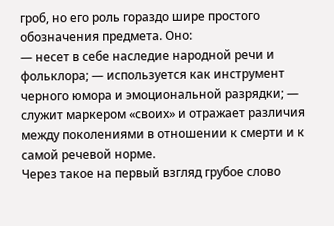гроб, но его роль гораздо шире простого обозначения предмета. Оно:
— несет в себе наследие народной речи и фольклора; — используется как инструмент черного юмора и эмоциональной разрядки; — служит маркером «своих» и отражает различия между поколениями в отношении к смерти и к самой речевой норме.
Через такое на первый взгляд грубое слово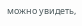можно увидеть,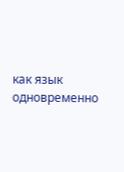как язык одновременно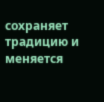сохраняет традицию и меняется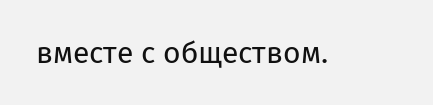вместе с обществом.